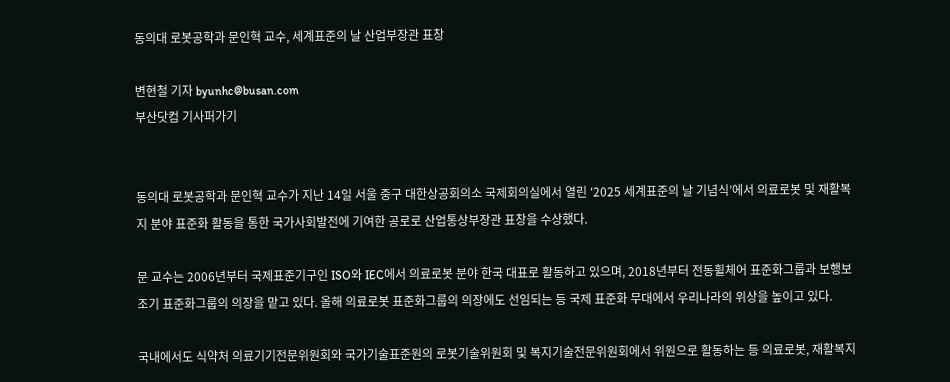동의대 로봇공학과 문인혁 교수, 세계표준의 날 산업부장관 표창

변현철 기자 byunhc@busan.com
부산닷컴 기사퍼가기


동의대 로봇공학과 문인혁 교수가 지난 14일 서울 중구 대한상공회의소 국제회의실에서 열린 ‘2025 세계표준의 날 기념식’에서 의료로봇 및 재활복지 분야 표준화 활동을 통한 국가사회발전에 기여한 공로로 산업통상부장관 표창을 수상했다.

문 교수는 2006년부터 국제표준기구인 ISO와 IEC에서 의료로봇 분야 한국 대표로 활동하고 있으며, 2018년부터 전동휠체어 표준화그룹과 보행보조기 표준화그룹의 의장을 맡고 있다. 올해 의료로봇 표준화그룹의 의장에도 선임되는 등 국제 표준화 무대에서 우리나라의 위상을 높이고 있다.

국내에서도 식약처 의료기기전문위원회와 국가기술표준원의 로봇기술위원회 및 복지기술전문위원회에서 위원으로 활동하는 등 의료로봇, 재활복지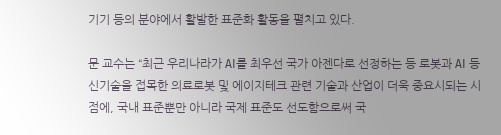기기 등의 분야에서 활발한 표준화 활동을 펼치고 있다.

문 교수는 “최근 우리나라가 AI를 최우선 국가 아젠다로 선정하는 등 로봇과 AI 등 신기술을 접목한 의료로봇 및 에이지테크 관련 기술과 산업이 더욱 중요시되는 시점에, 국내 표준뿐만 아니라 국제 표준도 선도함으로써 국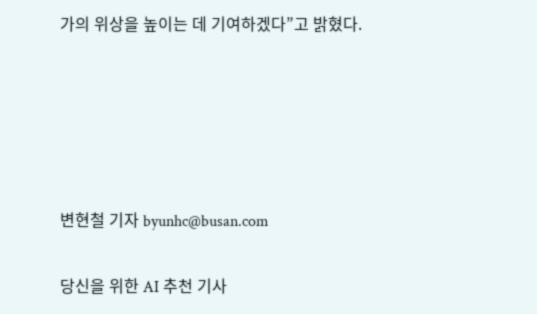가의 위상을 높이는 데 기여하겠다”고 밝혔다.





변현철 기자 byunhc@busan.com

당신을 위한 AI 추천 기사